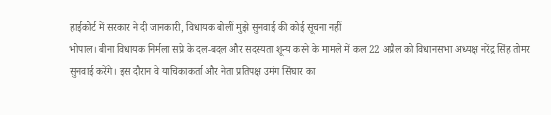हाईकोर्ट में सरकार ने दी जानकारी, विधायक बोलीं मुझे सुनवाई की कोई सूचना नहीं
भोपाल। बीना विधायक निर्मला सप्रे के दल-बदल और सदस्यता शून्य करने के मामले में कल 22 अप्रैल को विधानसभा अध्यक्ष नरेंद्र सिंह तोमर सुनवाई करेंगे। इस दौरान वे याचिकाकर्ता और नेता प्रतिपक्ष उमंग सिंघार का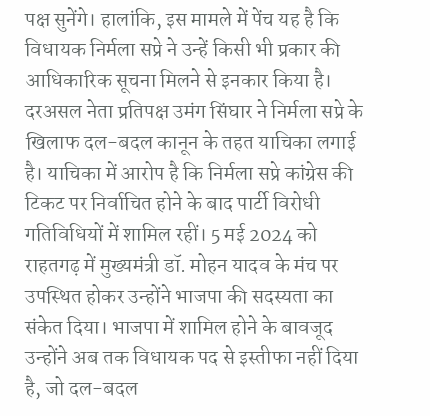पक्ष सुनेंगे। हालांकि, इस मामले में पेंच यह है कि विधायक निर्मला सप्रे ने उन्हें किसी भी प्रकार की आधिकारिक सूचना मिलने से इनकार किया है।
दरअसल नेता प्रतिपक्ष उमंग सिंघार ने निर्मला सप्रे के खिलाफ दल-बदल कानून के तहत याचिका लगाई है। याचिका में आरोप है कि निर्मला सप्रे कांग्रेस की टिकट पर निर्वाचित होने के बाद पार्टी विरोधी गतिविधियों में शामिल रहीं। 5 मई 2024 को राहतगढ़ में मुख्यमंत्री डॉ. मोहन यादव के मंच पर उपस्थित होकर उन्होंने भाजपा की सदस्यता का संकेत दिया। भाजपा में शामिल होने के बावजूद उन्होंने अब तक विधायक पद से इस्तीफा नहीं दिया है, जो दल-बदल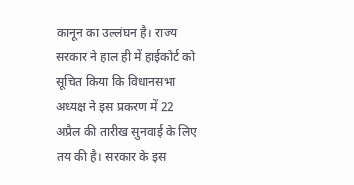कानून का उल्लंघन है। राज्य सरकार ने हाल ही में हाईकोर्ट को सूचित किया कि विधानसभा अध्यक्ष ने इस प्रकरण में 22 अप्रैल की तारीख सुनवाई के लिए तय की है। सरकार के इस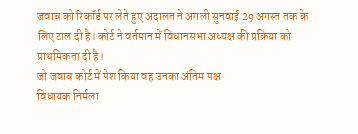जवाब को रिकॉर्ड पर लेते हुए अदालत ने अगली सुनवाई 29 अगस्त तक के लिए टाल दी है। कोर्ट ने वर्तमान में विधानसभा अध्यक्ष की प्रक्रिया को प्राथमिकता दी है।
जो जवाब कोर्ट में पेश किया वह उनका अंतिम पक्ष
विधायक निर्मला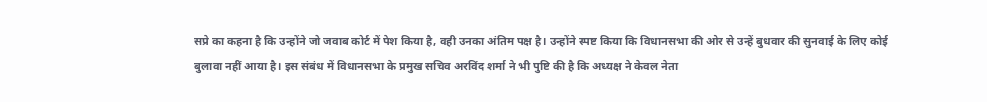सप्रे का कहना है कि उन्होंने जो जवाब कोर्ट में पेश किया है, वही उनका अंतिम पक्ष है। उन्होंने स्पष्ट किया कि विधानसभा की ओर से उन्हें बुधवार की सुनवाई के लिए कोई बुलावा नहीं आया है। इस संबंध में विधानसभा के प्रमुख सचिव अरविंद शर्मा ने भी पुष्टि की है कि अध्यक्ष ने केवल नेता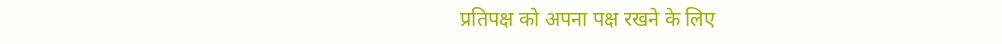प्रतिपक्ष को अपना पक्ष रखने के लिए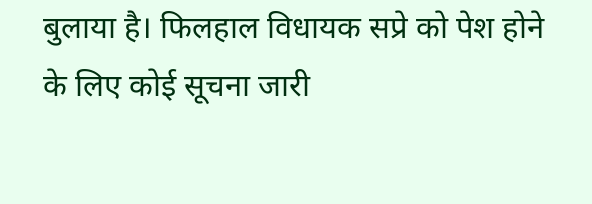बुलाया है। फिलहाल विधायक सप्रे को पेश होने के लिए कोई सूचना जारी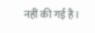नहीं की गई है।